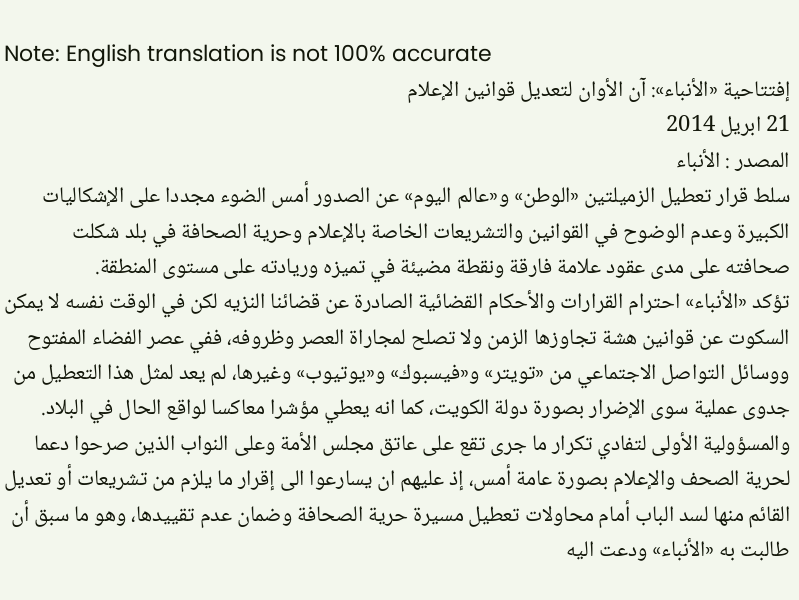Note: English translation is not 100% accurate
إفتتاحية «الأنباء»: آن الأوان لتعديل قوانين الإعلام
21 ابريل 2014
المصدر : الأنباء
سلط قرار تعطيل الزميلتين «الوطن» و«عالم اليوم» عن الصدور أمس الضوء مجددا على الإشكاليات الكبيرة وعدم الوضوح في القوانين والتشريعات الخاصة بالإعلام وحرية الصحافة في بلد شكلت صحافته على مدى عقود علامة فارقة ونقطة مضيئة في تميزه وريادته على مستوى المنطقة.
تؤكد «الأنباء» احترام القرارات والأحكام القضائية الصادرة عن قضائنا النزيه لكن في الوقت نفسه لا يمكن السكوت عن قوانين هشة تجاوزها الزمن ولا تصلح لمجاراة العصر وظروفه، ففي عصر الفضاء المفتوح ووسائل التواصل الاجتماعي من «تويتر» و«فيسبوك» و«يوتيوب» وغيرها، لم يعد لمثل هذا التعطيل من جدوى عملية سوى الإضرار بصورة دولة الكويت، كما انه يعطي مؤشرا معاكسا لواقع الحال في البلاد.
والمسؤولية الأولى لتفادي تكرار ما جرى تقع على عاتق مجلس الأمة وعلى النواب الذين صرحوا دعما لحرية الصحف والإعلام بصورة عامة أمس، إذ عليهم ان يسارعوا الى إقرار ما يلزم من تشريعات أو تعديل القائم منها لسد الباب أمام محاولات تعطيل مسيرة حرية الصحافة وضمان عدم تقييدها، وهو ما سبق أن طالبت به «الأنباء» ودعت اليه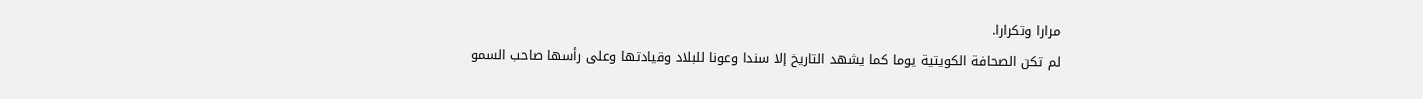مرارا وتكرارا.
لم تكن الصحافة الكويتية يوما كما يشهد التاريخ إلا سندا وعونا للبلاد وقيادتها وعلى رأسها صاحب السمو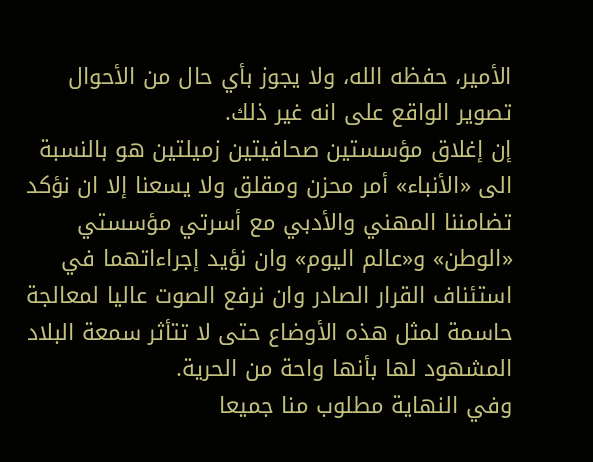الأمير، حفظه الله، ولا يجوز بأي حال من الأحوال تصوير الواقع على انه غير ذلك.
إن إغلاق مؤسستين صحافيتين زميلتين هو بالنسبة الى «الأنباء» أمر محزن ومقلق ولا يسعنا إلا ان نؤكد تضامننا المهني والأدبي مع أسرتي مؤسستي «الوطن» و«عالم اليوم» وان نؤيد إجراءاتهما في استئناف القرار الصادر وان نرفع الصوت عاليا لمعالجة حاسمة لمثل هذه الأوضاع حتى لا تتأثر سمعة البلاد المشهود لها بأنها واحة من الحرية.
وفي النهاية مطلوب منا جميعا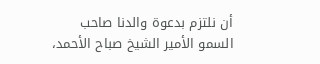أن نلتزم بدعوة والدنا صاحب السمو الأمير الشيخ صباح الأحمد،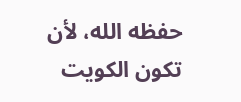حفظه الله، لأن تكون الكويت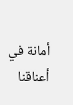أمانة في أعناقنا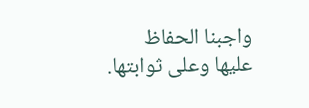واجبنا الحفاظ عليها وعلى ثوابتها.